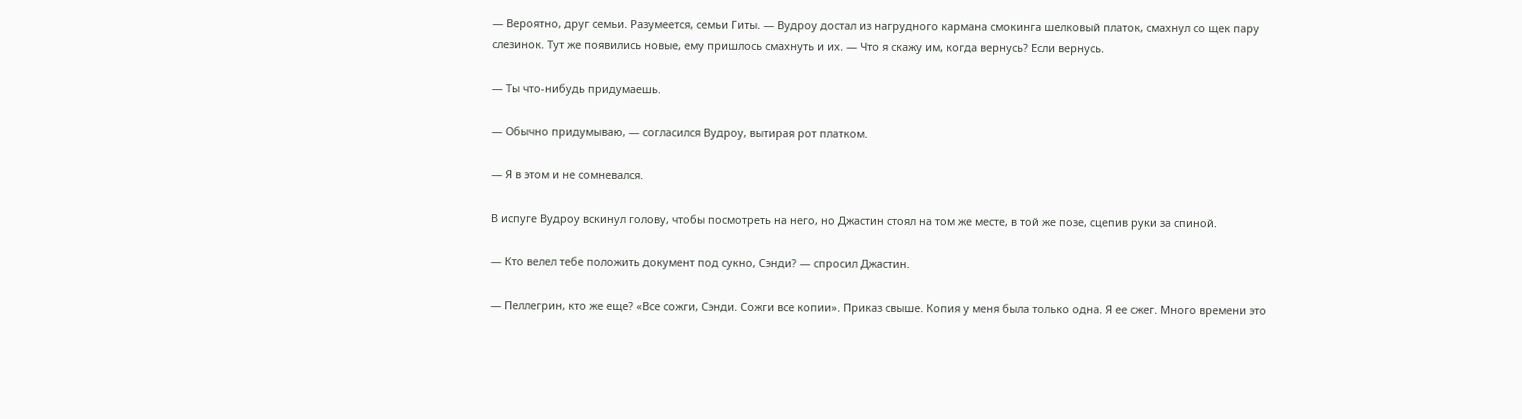— Вероятно, друг семьи. Разумеется, семьи Гиты. — Вудроу достал из нагрудного кармана смокинга шелковый платок, смахнул со щек пару слезинок. Тут же появились новые, ему пришлось смахнуть и их. — Что я скажу им, когда вернусь? Если вернусь.

— Ты что-нибудь придумаешь.

— Обычно придумываю, — согласился Вудроу, вытирая рот платком.

— Я в этом и не сомневался.

В испуге Вудроу вскинул голову, чтобы посмотреть на него, но Джастин стоял на том же месте, в той же позе, сцепив руки за спиной.

— Кто велел тебе положить документ под сукно, Сэнди? — спросил Джастин.

— Пеллегрин, кто же еще? «Все сожги, Сэнди. Сожги все копии». Приказ свыше. Копия у меня была только одна. Я ее сжег. Много времени это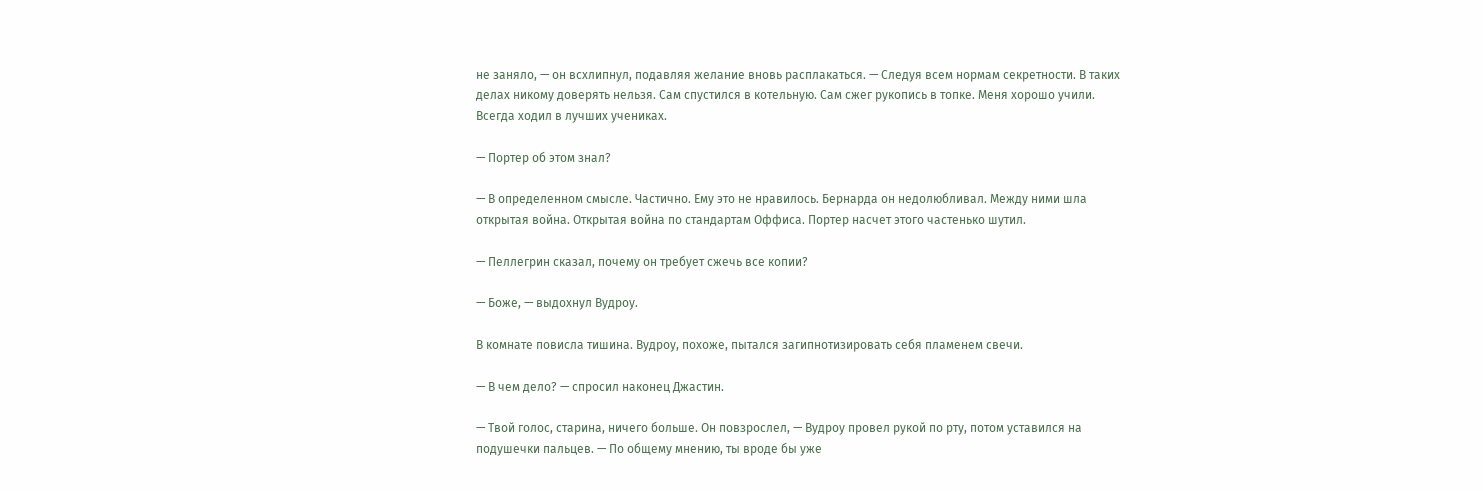не заняло, — он всхлипнул, подавляя желание вновь расплакаться. — Следуя всем нормам секретности. В таких делах никому доверять нельзя. Сам спустился в котельную. Сам сжег рукопись в топке. Меня хорошо учили. Всегда ходил в лучших учениках.

— Портер об этом знал?

— В определенном смысле. Частично. Ему это не нравилось. Бернарда он недолюбливал. Между ними шла открытая война. Открытая война по стандартам Оффиса. Портер насчет этого частенько шутил.

— Пеллегрин сказал, почему он требует сжечь все копии?

— Боже, — выдохнул Вудроу.

В комнате повисла тишина. Вудроу, похоже, пытался загипнотизировать себя пламенем свечи.

— В чем дело? — спросил наконец Джастин.

— Твой голос, старина, ничего больше. Он повзрослел, — Вудроу провел рукой по рту, потом уставился на подушечки пальцев. — По общему мнению, ты вроде бы уже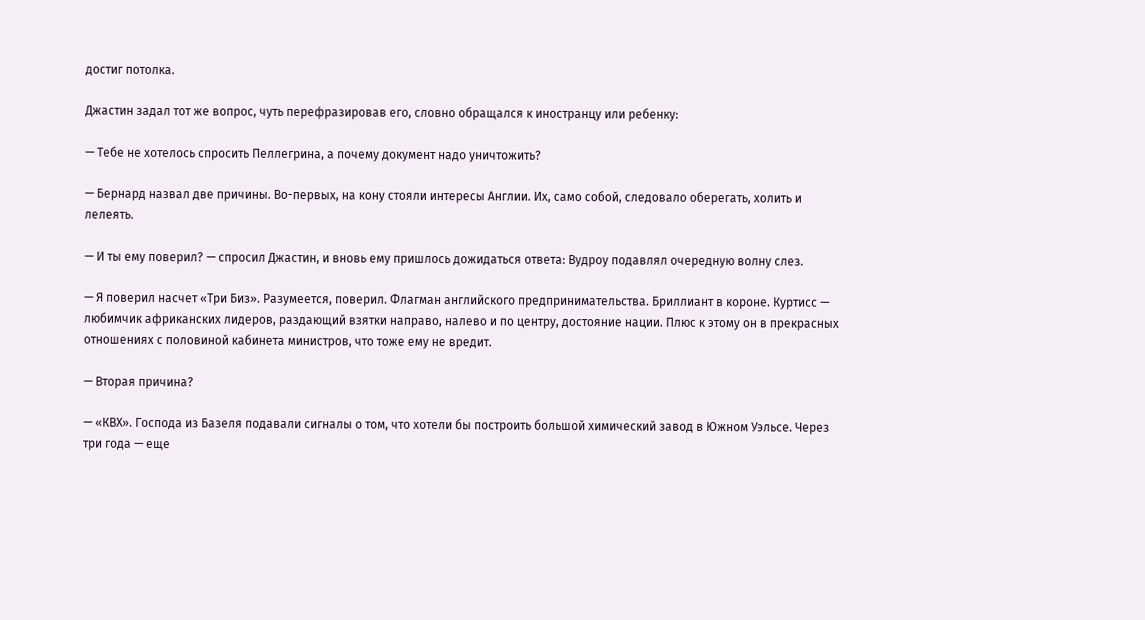достиг потолка.

Джастин задал тот же вопрос, чуть перефразировав его, словно обращался к иностранцу или ребенку:

— Тебе не хотелось спросить Пеллегрина, а почему документ надо уничтожить?

— Бернард назвал две причины. Во-первых, на кону стояли интересы Англии. Их, само собой, следовало оберегать, холить и лелеять.

— И ты ему поверил? — спросил Джастин, и вновь ему пришлось дожидаться ответа: Вудроу подавлял очередную волну слез.

— Я поверил насчет «Три Биз». Разумеется, поверил. Флагман английского предпринимательства. Бриллиант в короне. Куртисс — любимчик африканских лидеров, раздающий взятки направо, налево и по центру, достояние нации. Плюс к этому он в прекрасных отношениях с половиной кабинета министров, что тоже ему не вредит.

— Вторая причина?

— «КВХ». Господа из Базеля подавали сигналы о том, что хотели бы построить большой химический завод в Южном Уэльсе. Через три года — еще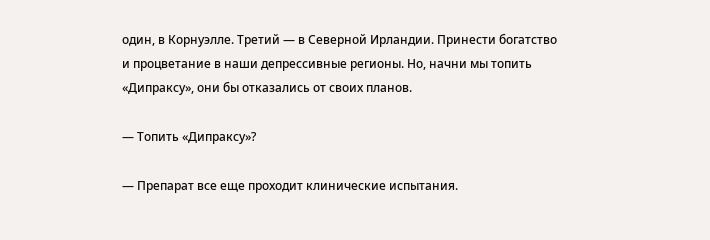один, в Корнуэлле. Третий — в Северной Ирландии. Принести богатство и процветание в наши депрессивные регионы. Но, начни мы топить «Дипраксу», они бы отказались от своих планов.

— Топить «Дипраксу»?

— Препарат все еще проходит клинические испытания.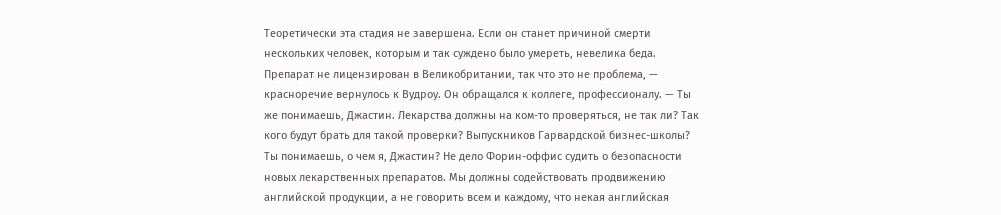Теоретически эта стадия не завершена. Если он станет причиной смерти нескольких человек, которым и так суждено было умереть, невелика беда. Препарат не лицензирован в Великобритании, так что это не проблема, — красноречие вернулось к Вудроу. Он обращался к коллеге, профессионалу. — Ты же понимаешь, Джастин. Лекарства должны на ком-то проверяться, не так ли? Так кого будут брать для такой проверки? Выпускников Гарвардской бизнес-школы? Ты понимаешь, о чем я, Джастин? Не дело Форин-оффис судить о безопасности новых лекарственных препаратов. Мы должны содействовать продвижению английской продукции, а не говорить всем и каждому, что некая английская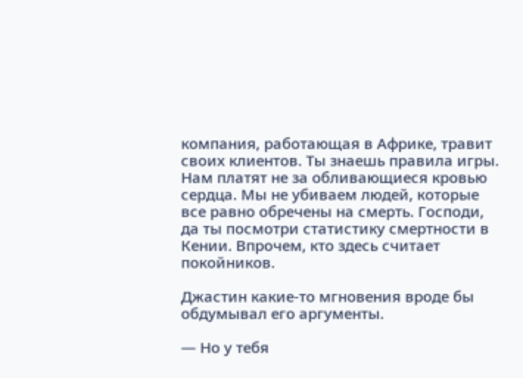компания, работающая в Африке, травит своих клиентов. Ты знаешь правила игры. Нам платят не за обливающиеся кровью сердца. Мы не убиваем людей, которые все равно обречены на смерть. Господи, да ты посмотри статистику смертности в Кении. Впрочем, кто здесь считает покойников.

Джастин какие-то мгновения вроде бы обдумывал его аргументы.

— Но у тебя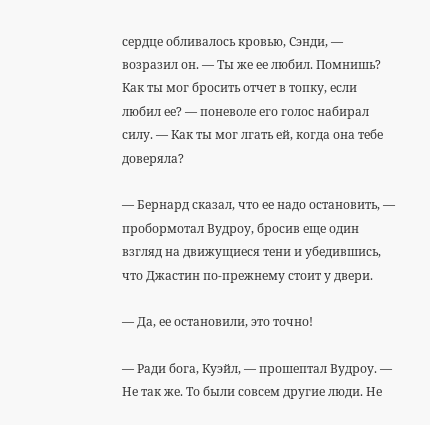сердце обливалось кровью, Сэнди, — возразил он. — Ты же ее любил. Помнишь? Как ты мог бросить отчет в топку, если любил ее? — поневоле его голос набирал силу. — Как ты мог лгать ей, когда она тебе доверяла?

— Бернард сказал, что ее надо остановить, — пробормотал Вудроу, бросив еще один взгляд на движущиеся тени и убедившись, что Джастин по-прежнему стоит у двери.

— Да, ее остановили, это точно!

— Ради бога, Куэйл, — прошептал Вудроу. — Не так же. То были совсем другие люди. Не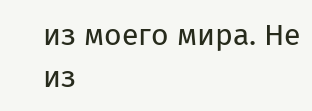из моего мира. Не из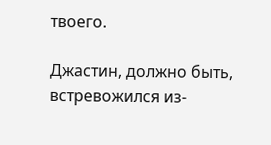твоего.

Джастин, должно быть, встревожился из-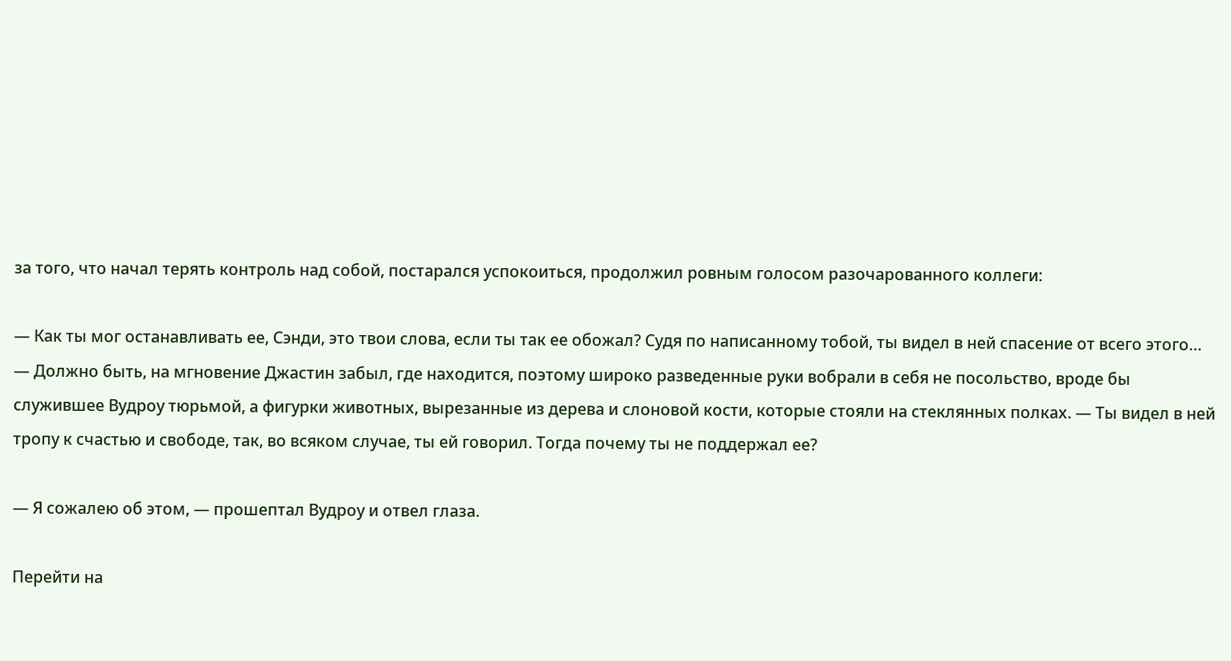за того, что начал терять контроль над собой, постарался успокоиться, продолжил ровным голосом разочарованного коллеги:

— Как ты мог останавливать ее, Сэнди, это твои слова, если ты так ее обожал? Судя по написанному тобой, ты видел в ней спасение от всего этого… — Должно быть, на мгновение Джастин забыл, где находится, поэтому широко разведенные руки вобрали в себя не посольство, вроде бы служившее Вудроу тюрьмой, а фигурки животных, вырезанные из дерева и слоновой кости, которые стояли на стеклянных полках. — Ты видел в ней тропу к счастью и свободе, так, во всяком случае, ты ей говорил. Тогда почему ты не поддержал ее?

— Я сожалею об этом, — прошептал Вудроу и отвел глаза.

Перейти на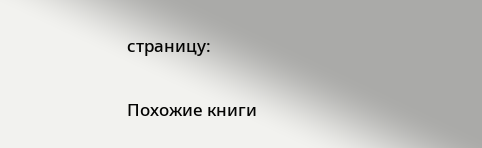страницу:

Похожие книги